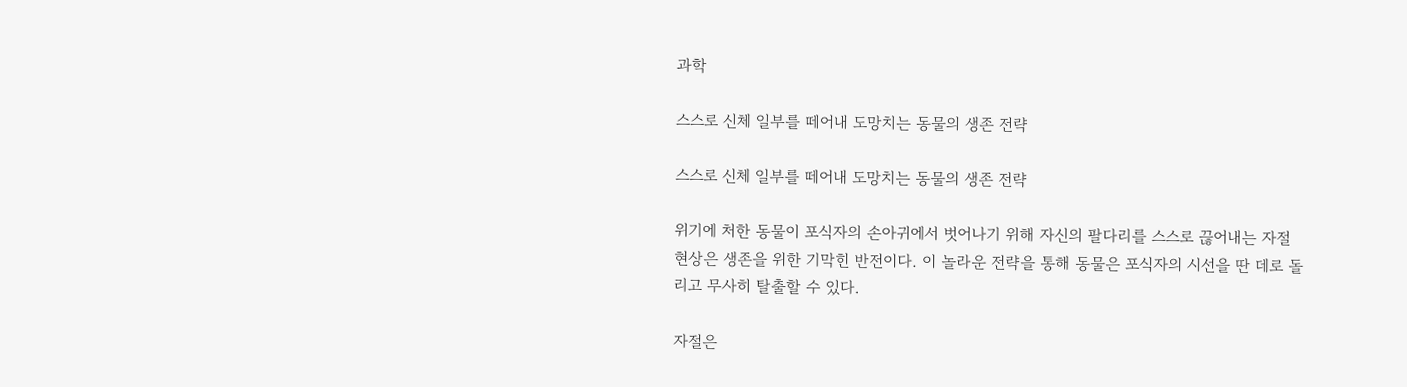과학

스스로 신체 일부를 떼어내 도망치는 동물의 생존 전략

스스로 신체 일부를 떼어내 도망치는 동물의 생존 전략

위기에 처한 동물이 포식자의 손아귀에서 벗어나기 위해 자신의 팔다리를 스스로 끊어내는 자절 현상은 생존을 위한 기막힌 반전이다. 이 놀라운 전략을 통해 동물은 포식자의 시선을 딴 데로 돌리고 무사히 탈출할 수 있다.

자절은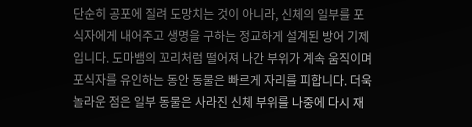단순히 공포에 질려 도망치는 것이 아니라, 신체의 일부를 포식자에게 내어주고 생명을 구하는 정교하게 설계된 방어 기제입니다. 도마뱀의 꼬리처럼 떨어져 나간 부위가 계속 움직이며 포식자를 유인하는 동안 동물은 빠르게 자리를 피합니다. 더욱 놀라운 점은 일부 동물은 사라진 신체 부위를 나중에 다시 재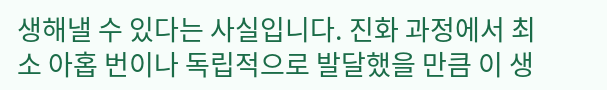생해낼 수 있다는 사실입니다. 진화 과정에서 최소 아홉 번이나 독립적으로 발달했을 만큼 이 생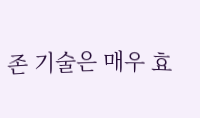존 기술은 매우 효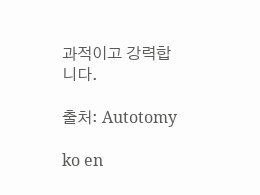과적이고 강력합니다.

출처: Autotomy

ko en